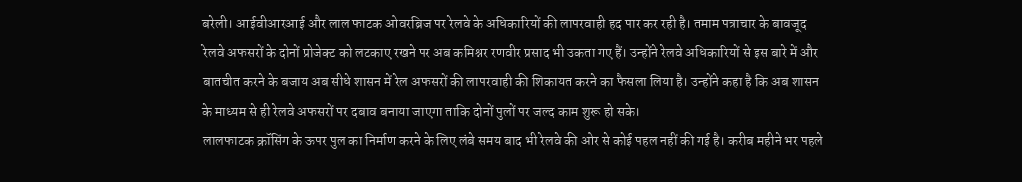बरेली। आईवीआरआई और लाल फाटक ओवरब्रिज पर रेलवे के अधिकारियों की लापरवाही हद पार कर रही है। तमाम पत्राचार के बावजूद रेलवे अफसरों के दोनों प्रोजेक्ट को लटकाए रखने पर अब कमिश्नर रणवीर प्रसाद भी उकता गए हैं। उन्होंने रेलवे अधिकारियों से इस बारे में और बातचीत करने के बजाय अब सीधे शासन में रेल अफसरों की लापरवाही की शिकायत करने का फैसला लिया है। उन्होंने कहा है कि अब शासन के माध्यम से ही रेलवे अफसरों पर दबाव बनाया जाएगा ताकि दोनों पुलों पर जल्द काम शुरू हो सके।
लालफाटक क्रॉसिंग के ऊपर पुल का निर्माण करने के लिए लंबे समय बाद भी रेलवे की ओर से कोई पहल नहीं की गई है। करीब महीने भर पहले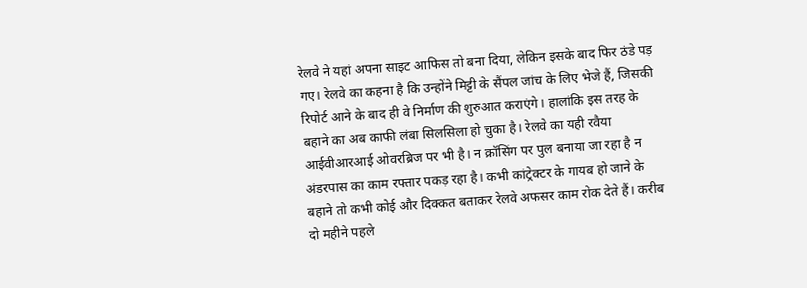रेलवे ने यहां अपना साइट आफिस तो बना दिया, लेकिन इसके बाद फिर ठंडे पड़ गए। रेलवे का कहना है कि उन्होंने मिट्टी के सैंपल जांच के लिए भेजे हैं, जिसकी रिपोर्ट आने के बाद ही वे निर्माण की शुरुआत कराएंगे। हालांकि इस तरह के बहाने का अब काफी लंबा सिलसिला हो चुका है। रेलवे का यही रवैया आईवीआरआई ओवरब्रिज पर भी है। न क्रॉसिंग पर पुल बनाया जा रहा है न अंडरपास का काम रफ्तार पकड़ रहा है। कभी कांट्रेक्टर के गायब हो जाने के बहाने तो कभी कोई और दिक्कत बताकर रेलवे अफसर काम रोक देते हैं। करीब दो महीने पहले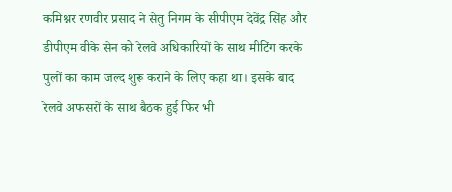कमिश्नर रणवीर प्रसाद ने सेतु निगम के सीपीएम देवेंद्र सिंह और डीपीएम वीके सेन को रेलवे अधिकारियों के साथ मीटिंग करके पुलों का काम जल्द शुरू कराने के लिए कहा था। इसके बाद रेलवे अफसरों के साथ बैठक हुई फिर भी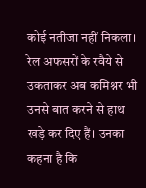कोई नतीजा नहीं निकला। रेल अफसरों के रवैये से उकताकर अब कमिश्नर भी उनसे बात करने से हाथ खड़े कर दिए हैं। उनका कहना है कि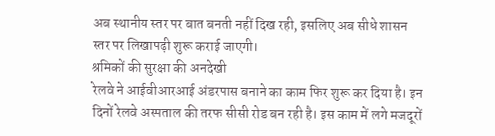अब स्थानीय स्तर पर बात बनती नहीं दिख रही, इसलिए अब सीधे शासन स्तर पर लिखापढ़ी शुरू कराई जाएगी।
श्रमिकों की सुरक्षा की अनदेखी
रेलवे ने आईवीआरआई अंडरपास बनाने का काम फिर शुरू कर दिया है। इन दिनों रेलवे अस्पताल की तरफ सीसी रोड बन रही है। इस काम में लगे मजदूरों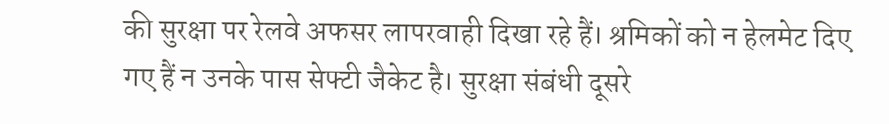की सुरक्षा पर रेलवे अफसर लापरवाही दिखा रहे हैं। श्रमिकों को न हेलमेट दिए गए हैं न उनके पास सेफ्टी जैकेट है। सुरक्षा संबंधी दूसरे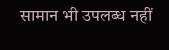सामान भी उपलब्ध नहीं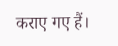कराए गए हैं।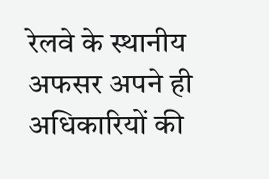रेलवे के स्थानीय अफसर अपने ही अधिकारियों की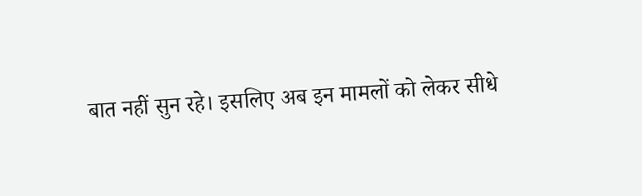बात नहीं सुन रहे। इसलिए अब इन मामलों को लेकर सीधे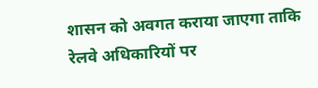शासन को अवगत कराया जाएगा ताकि रेलवे अधिकारियों पर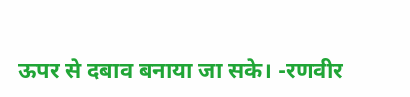ऊपर से दबाव बनाया जा सके। -रणवीर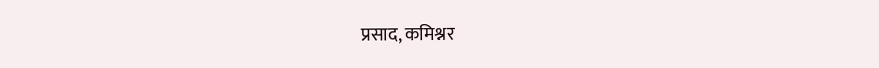प्रसाद, कमिश्नर